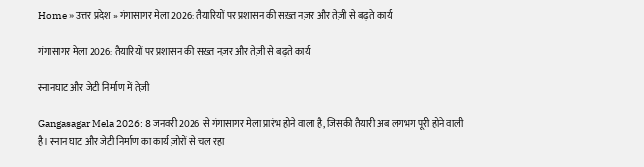Home » उत्तर प्रदेश » गंगासागर मेला 2026: तैयारियों पर प्रशासन की सख़्त नज़र और तेज़ी से बढ़ते कार्य

गंगासागर मेला 2026: तैयारियों पर प्रशासन की सख़्त नज़र और तेज़ी से बढ़ते कार्य

स्नानघाट और जेटी निर्माण में तेज़ी

Gangasagar Mela 2026: 8 जनवरी 2026 से गंगासागर मेला प्रारंभ होने वाला है, जिसकी तैयारी अब लगभग पूरी होने वाली है। स्नान घाट और जेटी निर्माण का कार्य ज़ोरों से चल रहा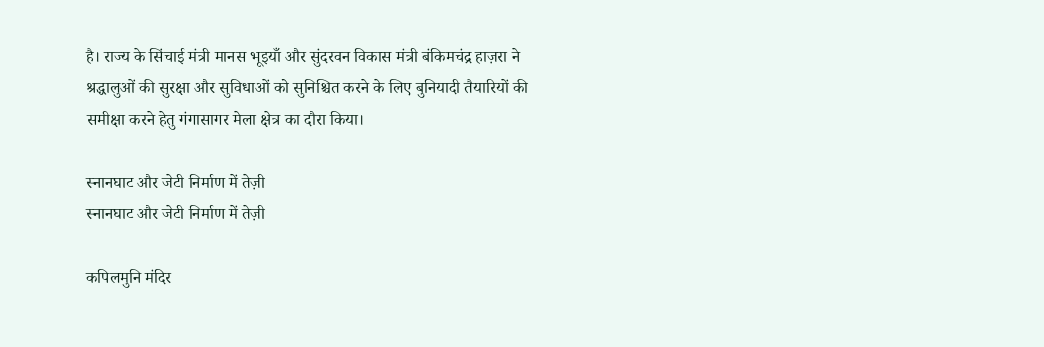है। राज्य के सिंचाई मंत्री मानस भूइयाँ और सुंदरवन विकास मंत्री बंकिमचंद्र हाज़रा ने श्रद्धालुओं की सुरक्षा और सुविधाओं को सुनिश्चित करने के लिए बुनियादी तैयारियों की समीक्षा करने हेतु गंगासागर मेला क्षेत्र का दौरा किया।

स्नानघाट और जेटी निर्माण में तेज़ी
स्नानघाट और जेटी निर्माण में तेज़ी

कपिलमुनि मंदिर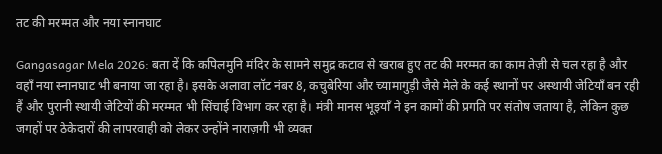तट की मरम्मत और नया स्नानघाट

Gangasagar Mela 2026: बता दें कि कपिलमुनि मंदिर के सामने समुद्र कटाव से खराब हुए तट की मरम्मत का काम तेज़ी से चल रहा है और वहाँ नया स्नानघाट भी बनाया जा रहा है। इसके अलावा लॉट नंबर 8, कचुबेरिया और च्यामागुड़ी जैसे मेले के कई स्थानों पर अस्थायी जेटियाँ बन रही हैं और पुरानी स्थायी जेटियों की मरम्मत भी सिंचाई विभाग कर रहा है। मंत्री मानस भूइयाँ ने इन कामों की प्रगति पर संतोष जताया है, लेकिन कुछ जगहों पर ठेकेदारों की लापरवाही को लेकर उन्होंने नाराज़गी भी व्यक्त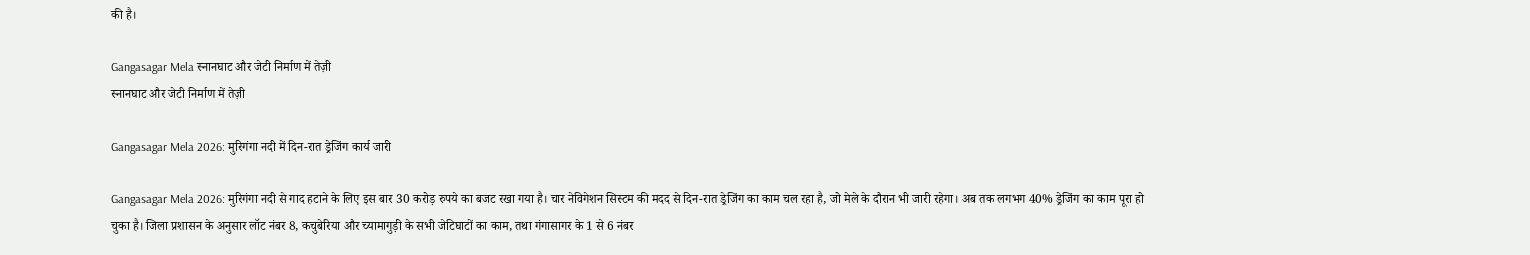की है।

Gangasagar Mela स्नानघाट और जेटी निर्माण में तेज़ी
स्नानघाट और जेटी निर्माण में तेज़ी

Gangasagar Mela 2026: मुरिगंगा नदी में दिन-रात ड्रेजिंग कार्य जारी

Gangasagar Mela 2026: मुरिगंगा नदी से गाद हटाने के लिए इस बार 30 करोड़ रुपये का बजट रखा गया है। चार नेविगेशन सिस्टम की मदद से दिन-रात ड्रेजिंग का काम चल रहा है, जो मेले के दौरान भी जारी रहेगा। अब तक लगभग 40% ड्रेजिंग का काम पूरा हो चुका है। जिला प्रशासन के अनुसार लॉट नंबर 8, कचुबेरिया और च्यामागुड़ी के सभी जेटिघाटों का काम, तथा गंगासागर के 1 से 6 नंबर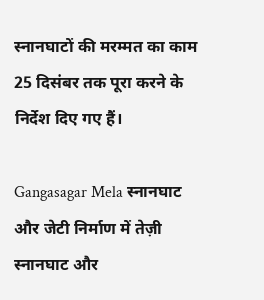स्नानघाटों की मरम्मत का काम 25 दिसंबर तक पूरा करने के निर्देश दिए गए हैं।

Gangasagar Mela स्नानघाट और जेटी निर्माण में तेज़ी
स्नानघाट और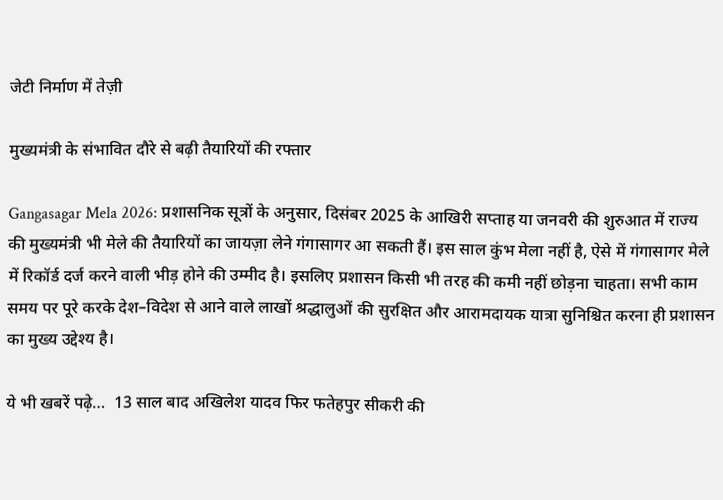जेटी निर्माण में तेज़ी

मुख्यमंत्री के संभावित दौरे से बढ़ी तैयारियों की रफ्तार

Gangasagar Mela 2026: प्रशासनिक सूत्रों के अनुसार, दिसंबर 2025 के आखिरी सप्ताह या जनवरी की शुरुआत में राज्य की मुख्यमंत्री भी मेले की तैयारियों का जायज़ा लेने गंगासागर आ सकती हैं। इस साल कुंभ मेला नहीं है, ऐसे में गंगासागर मेले में रिकॉर्ड दर्ज करने वाली भीड़ होने की उम्मीद है। इसलिए प्रशासन किसी भी तरह की कमी नहीं छोड़ना चाहता। सभी काम समय पर पूरे करके देश–विदेश से आने वाले लाखों श्रद्धालुओं की सुरक्षित और आरामदायक यात्रा सुनिश्चित करना ही प्रशासन का मुख्य उद्देश्य है।

ये भी खबरें पढ़े…  13 साल बाद अखिलेश यादव फिर फतेहपुर सीकरी की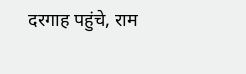दरगाह पहुंचे, राम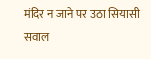मंदिर न जाने पर उठा सियासी सवाल